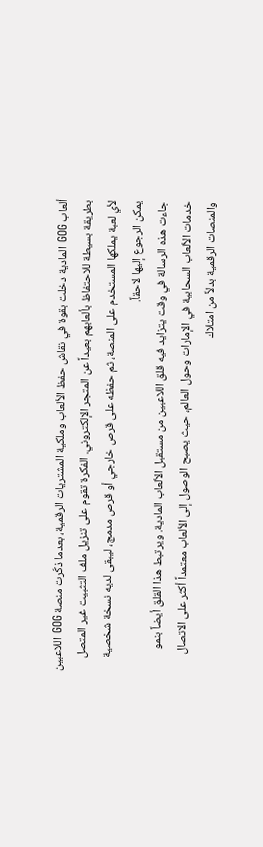ألعاب GOG المادية دخلت بقوة في نقاش حفظ الألعاب وملكية المشتريات الرقمية، بعدما ذكّرت منصة GOG اللاعبين بطريقة بسيطة للاحتفاظ بألعابهم بعيداً عن المتجر الإلكتروني. الفكرة تقوم على تنزيل ملف التثبيت غير المتصل لأي لعبة يملكها المستخدم على المنصة، ثم حفظه على قرص خارجي أو قرص مدمج، ليبقى لديه نسخة شخصية يمكن الرجوع إليها لاحقاً.
جاءت هذه الرسالة في وقت يتزايد فيه قلق اللاعبين من مستقبل الألعاب المادية. ويرتبط هذا القلق أيضاً بنمو خدمات الألعاب السحابية في الإمارات وحول العالم، حيث يصبح الوصول إلى الألعاب معتمداً أكثر على الاتصال والمنصات الرقمية بدلاً من امتلاك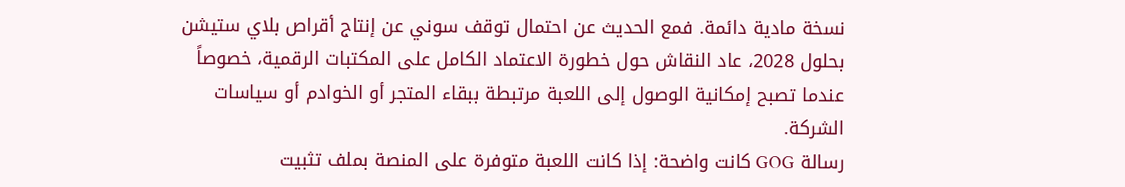نسخة مادية دائمة. فمع الحديث عن احتمال توقف سوني عن إنتاج أقراص بلاي ستيشن بحلول 2028، عاد النقاش حول خطورة الاعتماد الكامل على المكتبات الرقمية، خصوصاً عندما تصبح إمكانية الوصول إلى اللعبة مرتبطة ببقاء المتجر أو الخوادم أو سياسات الشركة.
رسالة GOG كانت واضحة: إذا كانت اللعبة متوفرة على المنصة بملف تثبيت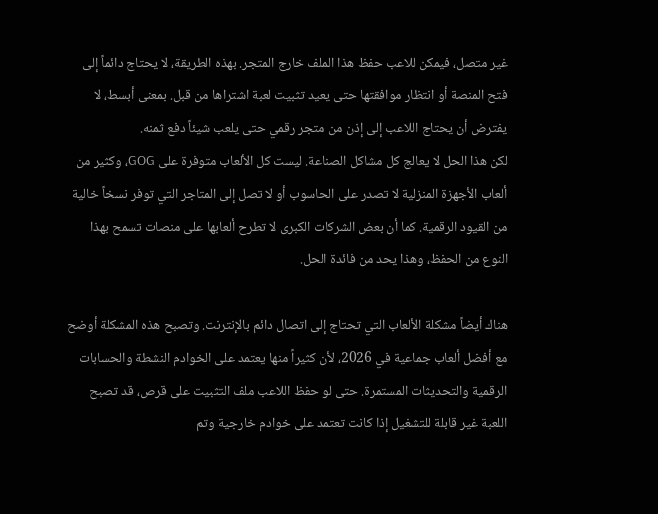غير متصل، فيمكن للاعب حفظ هذا الملف خارج المتجر. بهذه الطريقة، لا يحتاج دائماً إلى فتح المنصة أو انتظار موافقتها حتى يعيد تثبيت لعبة اشتراها من قبل. بمعنى أبسط، لا يفترض أن يحتاج اللاعب إلى إذن من متجر رقمي حتى يلعب شيئاً دفع ثمنه.
لكن هذا الحل لا يعالج كل مشاكل الصناعة. ليست كل الألعاب متوفرة على GOG، وكثير من ألعاب الأجهزة المنزلية لا تصدر على الحاسوب أو لا تصل إلى المتاجر التي توفر نسخاً خالية من القيود الرقمية. كما أن بعض الشركات الكبرى لا تطرح ألعابها على منصات تسمح بهذا النوع من الحفظ، وهذا يحد من فائدة الحل.

هناك أيضاً مشكلة الألعاب التي تحتاج إلى اتصال دائم بالإنترنت. وتصبح هذه المشكلة أوضح مع أفضل ألعاب جماعية في 2026، لأن كثيراً منها يعتمد على الخوادم النشطة والحسابات الرقمية والتحديثات المستمرة. حتى لو حفظ اللاعب ملف التثبيت على قرص، قد تصبح اللعبة غير قابلة للتشغيل إذا كانت تعتمد على خوادم خارجية وتم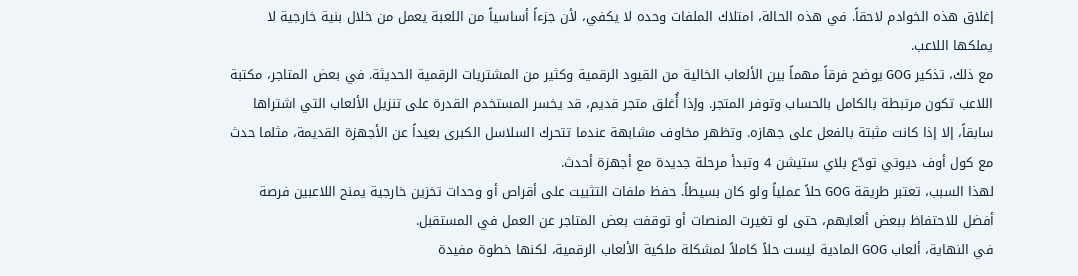إغلاق هذه الخوادم لاحقاً. في هذه الحالة، امتلاك الملفات وحده لا يكفي، لأن جزءاً أساسياً من اللعبة يعمل من خلال بنية خارجية لا يملكها اللاعب.
مع ذلك، تذكير GOG يوضح فرقاً مهماً بين الألعاب الخالية من القيود الرقمية وكثير من المشتريات الرقمية الحديثة. في بعض المتاجر، مكتبة اللاعب تكون مرتبطة بالكامل بالحساب وتوفر المتجر. وإذا أُغلق متجر قديم، قد يخسر المستخدم القدرة على تنزيل الألعاب التي اشتراها سابقاً، إلا إذا كانت مثبتة بالفعل على جهازه. وتظهر مخاوف مشابهة عندما تتحرك السلاسل الكبرى بعيداً عن الأجهزة القديمة، مثلما حدث مع كول أوف ديوتي تودّع بلاي ستيشن 4 وتبدأ مرحلة جديدة مع أجهزة أحدث.
لهذا السبب، تعتبر طريقة GOG حلاً عملياً ولو كان بسيطاً. حفظ ملفات التثبيت على أقراص أو وحدات تخزين خارجية يمنح اللاعبين فرصة أفضل للاحتفاظ ببعض ألعابهم، حتى لو تغيرت المنصات أو توقفت بعض المتاجر عن العمل في المستقبل.
في النهاية، ألعاب GOG المادية ليست حلاً كاملاً لمشكلة ملكية الألعاب الرقمية، لكنها خطوة مفيدة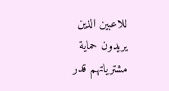للاعبين الذين يريدون حماية مشترياتهم قدر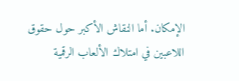الإمكان. أما النقاش الأكبر حول حقوق اللاعبين في امتلاك الألعاب الرقمية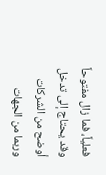فعلياً، فما زال مفتوحاً وقد يحتاج إلى تدخل أوضح من الشركات وربما من الجهات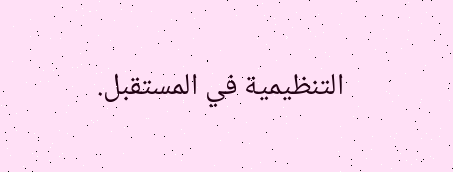التنظيمية في المستقبل.